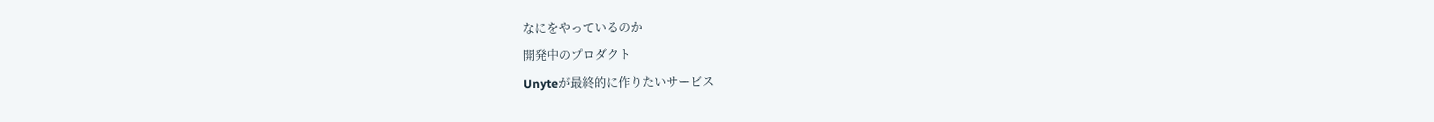なにをやっているのか
開発中のプロダクト
Unyteが最終的に作りたいサービス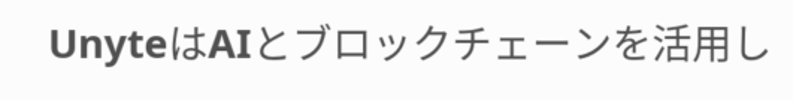UnyteはAIとブロックチェーンを活用し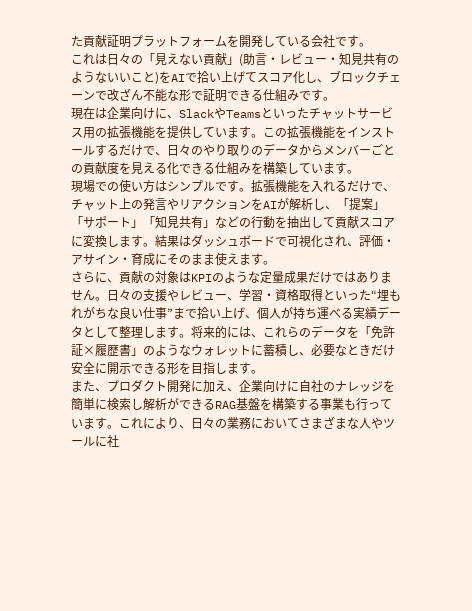た貢献証明プラットフォームを開発している会社です。
これは日々の「見えない貢献」(助言・レビュー・知見共有のようないいこと)をAIで拾い上げてスコア化し、ブロックチェーンで改ざん不能な形で証明できる仕組みです。
現在は企業向けに、SlackやTeamsといったチャットサービス用の拡張機能を提供しています。この拡張機能をインストールするだけで、日々のやり取りのデータからメンバーごとの貢献度を見える化できる仕組みを構築しています。
現場での使い方はシンプルです。拡張機能を入れるだけで、チャット上の発言やリアクションをAIが解析し、「提案」「サポート」「知見共有」などの行動を抽出して貢献スコアに変換します。結果はダッシュボードで可視化され、評価・アサイン・育成にそのまま使えます。
さらに、貢献の対象はKPIのような定量成果だけではありません。日々の支援やレビュー、学習・資格取得といった“埋もれがちな良い仕事”まで拾い上げ、個人が持ち運べる実績データとして整理します。将来的には、これらのデータを「免許証×履歴書」のようなウォレットに蓄積し、必要なときだけ安全に開示できる形を目指します。
また、プロダクト開発に加え、企業向けに自社のナレッジを簡単に検索し解析ができるRAG基盤を構築する事業も行っています。これにより、日々の業務においてさまざまな人やツールに社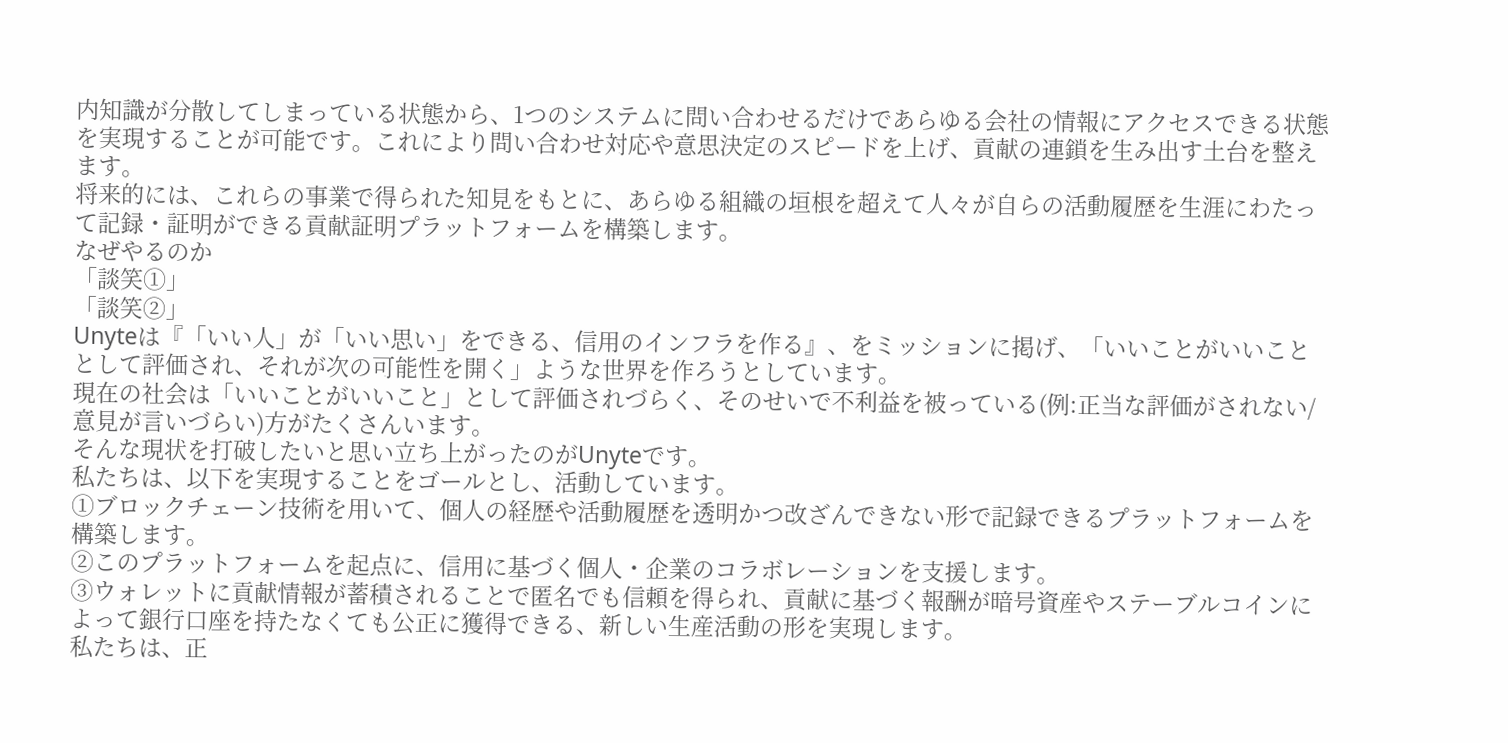内知識が分散してしまっている状態から、1つのシステムに問い合わせるだけであらゆる会社の情報にアクセスできる状態を実現することが可能です。これにより問い合わせ対応や意思決定のスピードを上げ、貢献の連鎖を生み出す土台を整えます。
将来的には、これらの事業で得られた知見をもとに、あらゆる組織の垣根を超えて人々が自らの活動履歴を生涯にわたって記録・証明ができる貢献証明プラットフォームを構築します。
なぜやるのか
「談笑①」
「談笑②」
Unyteは『「いい人」が「いい思い」をできる、信用のインフラを作る』、をミッションに掲げ、「いいことがいいこととして評価され、それが次の可能性を開く」ような世界を作ろうとしています。
現在の社会は「いいことがいいこと」として評価されづらく、そのせいで不利益を被っている(例:正当な評価がされない/意見が言いづらい)方がたくさんいます。
そんな現状を打破したいと思い立ち上がったのがUnyteです。
私たちは、以下を実現することをゴールとし、活動しています。
①ブロックチェーン技術を用いて、個人の経歴や活動履歴を透明かつ改ざんできない形で記録できるプラットフォームを構築します。
②このプラットフォームを起点に、信用に基づく個人・企業のコラボレーションを支援します。
③ウォレットに貢献情報が蓄積されることで匿名でも信頼を得られ、貢献に基づく報酬が暗号資産やステーブルコインによって銀行口座を持たなくても公正に獲得できる、新しい生産活動の形を実現します。
私たちは、正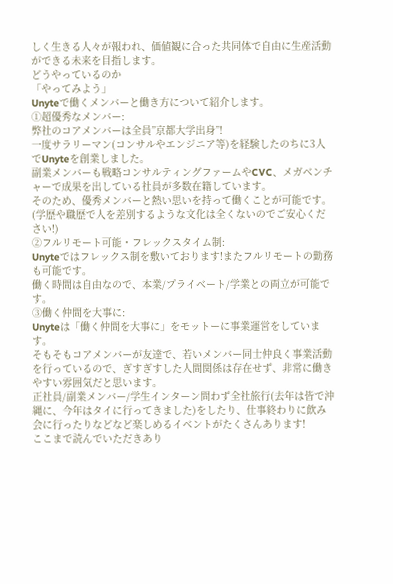しく生きる人々が報われ、価値観に合った共同体で自由に生産活動ができる未来を目指します。
どうやっているのか
「やってみよう」
Unyteで働くメンバーと働き方について紹介します。
①超優秀なメンバー:
弊社のコアメンバーは全員”京都大学出身”!
一度サラリーマン(コンサルやエンジニア等)を経験したのちに3人でUnyteを創業しました。
副業メンバーも戦略コンサルティングファームやCVC、メガベンチャーで成果を出している社員が多数在籍しています。
そのため、優秀メンバーと熱い思いを持って働くことが可能です。
(学歴や職歴で人を差別するような文化は全くないのでご安心ください!)
②フルリモート可能・フレックスタイム制:
Unyteではフレックス制を敷いております!またフルリモートの勤務も可能です。
働く時間は自由なので、本業/プライベート/学業との両立が可能です。
③働く仲間を大事に:
Unyteは「働く仲間を大事に」をモットーに事業運営をしています。
そもそもコアメンバーが友達で、若いメンバー同士仲良く事業活動を行っているので、ぎすぎすした人間関係は存在せず、非常に働きやすい雰囲気だと思います。
正社員/副業メンバー/学生インターン問わず全社旅行(去年は皆で沖縄に、今年はタイに行ってきました)をしたり、仕事終わりに飲み会に行ったりなどなど楽しめるイベントがたくさんあります!
ここまで読んでいただきあり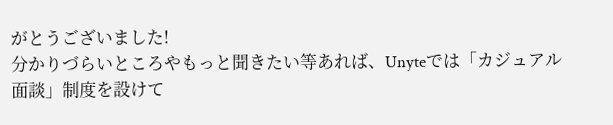がとうございました!
分かりづらいところやもっと聞きたい等あれば、Unyteでは「カジュアル面談」制度を設けて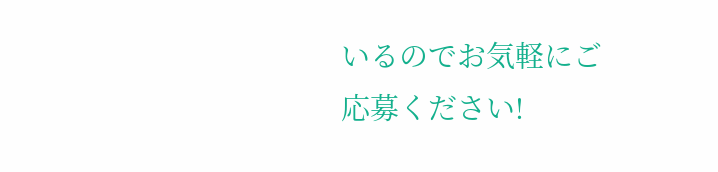いるのでお気軽にご応募ください!